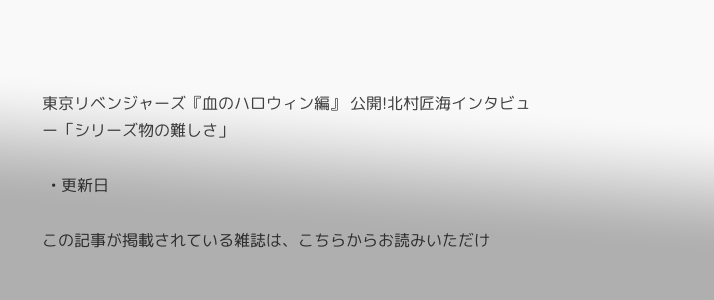東京リベンジャーズ『血のハロウィン編』 公開!北村匠海インタビュー「シリーズ物の難しさ」

  • 更新日

この記事が掲載されている雑誌は、こちらからお読みいただけ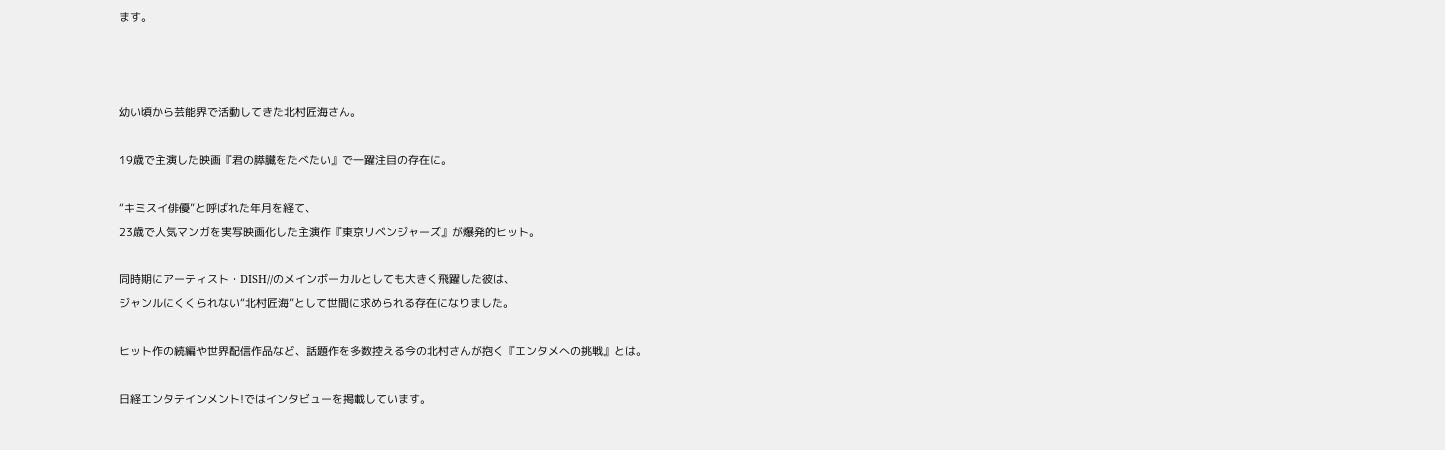ます。



幼い頃から芸能界で活動してきた北村匠海さん。

19歳で主演した映画『君の膵臓をたべたい』で一躍注目の存在に。

“キミスイ俳優”と呼ばれた年月を経て、
23歳で人気マンガを実写映画化した主演作『東京リベンジャーズ』が爆発的ヒット。

同時期にアーティスト・DISH//のメインボーカルとしても大きく飛躍した彼は、
ジャンルにくくられない“北村匠海”として世間に求められる存在になりました。

ヒット作の続編や世界配信作品など、話題作を多数控える今の北村さんが抱く『エンタメへの挑戦』とは。

日経エンタテインメント!ではインタビューを掲載しています。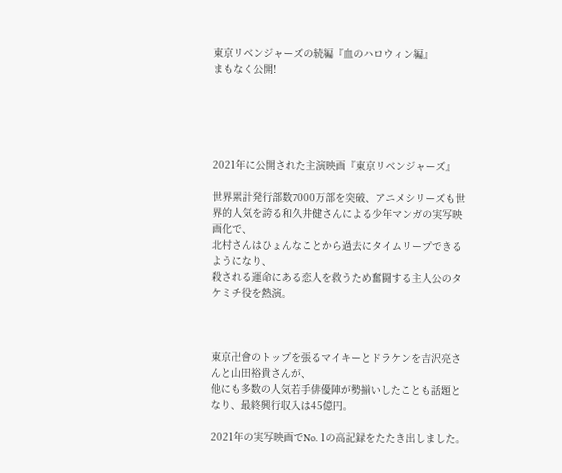東京リベンジャーズの続編『血のハロウィン編』
まもなく公開!





2021年に公開された主演映画『東京リベンジャーズ』

世界累計発行部数7000万部を突破、アニメシリーズも世界的人気を誇る和久井健さんによる少年マンガの実写映画化で、
北村さんはひょんなことから過去にタイムリープできるようになり、
殺される運命にある恋人を救うため奮闘する主人公のタケミチ役を熱演。



東京卍會のトップを張るマイキーとドラケンを吉沢亮さんと山田裕貴さんが、
他にも多数の人気若手俳優陣が勢揃いしたことも話題となり、最終興行収入は45億円。

2021年の実写映画でNo. 1の高記録をたたき出しました。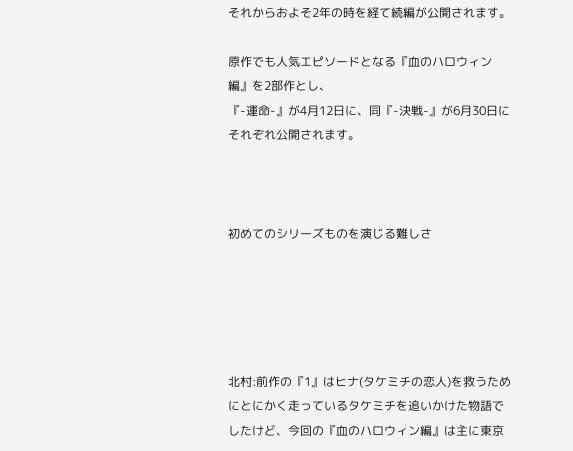それからおよそ2年の時を経て続編が公開されます。

原作でも人気エピソードとなる『血のハロウィン編』を2部作とし、
『-運命-』が4月12日に、同『-決戦-』が6月30日にそれぞれ公開されます。



初めてのシリーズものを演じる難しさ





北村:前作の『1』はヒナ(タケミチの恋人)を救うためにとにかく走っているタケミチを追いかけた物語でしたけど、今回の『血のハロウィン編』は主に東京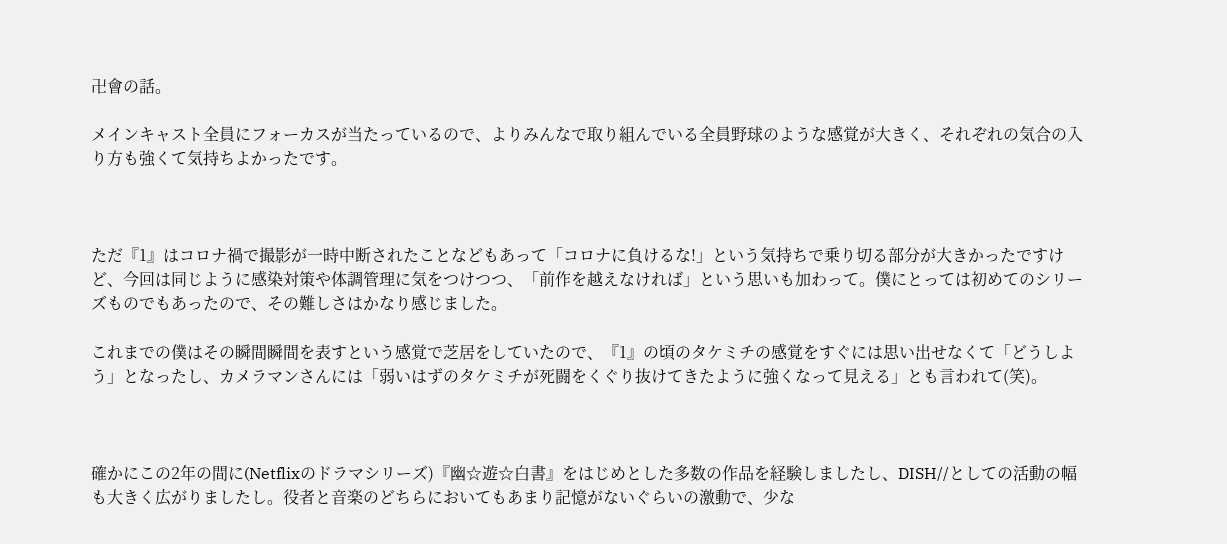卍會の話。

メインキャスト全員にフォーカスが当たっているので、よりみんなで取り組んでいる全員野球のような感覚が大きく、それぞれの気合の入り方も強くて気持ちよかったです。



ただ『1』はコロナ禍で撮影が一時中断されたことなどもあって「コロナに負けるな!」という気持ちで乗り切る部分が大きかったですけど、今回は同じように感染対策や体調管理に気をつけつつ、「前作を越えなければ」という思いも加わって。僕にとっては初めてのシリーズものでもあったので、その難しさはかなり感じました。

これまでの僕はその瞬間瞬間を表すという感覚で芝居をしていたので、『1』の頃のタケミチの感覚をすぐには思い出せなくて「どうしよう」となったし、カメラマンさんには「弱いはずのタケミチが死闘をくぐり抜けてきたように強くなって見える」とも言われて(笑)。



確かにこの2年の間に(Netflixのドラマシリーズ)『幽☆遊☆白書』をはじめとした多数の作品を経験しましたし、DISH//としての活動の幅も大きく広がりましたし。役者と音楽のどちらにおいてもあまり記憶がないぐらいの激動で、少な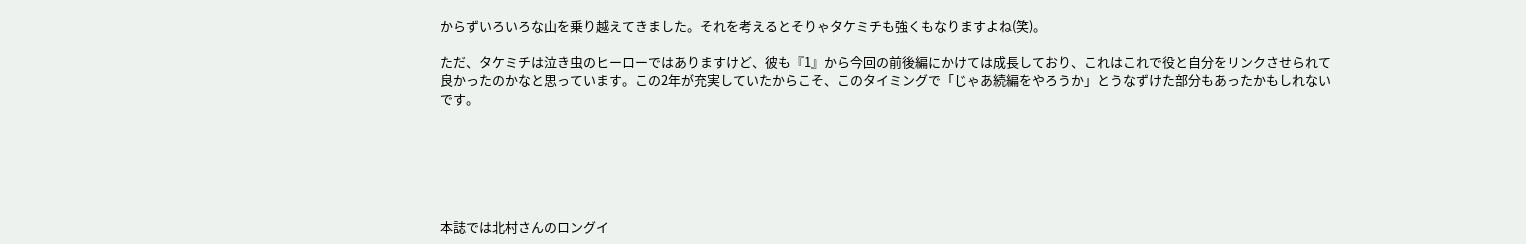からずいろいろな山を乗り越えてきました。それを考えるとそりゃタケミチも強くもなりますよね(笑)。

ただ、タケミチは泣き虫のヒーローではありますけど、彼も『1』から今回の前後編にかけては成長しており、これはこれで役と自分をリンクさせられて良かったのかなと思っています。この2年が充実していたからこそ、このタイミングで「じゃあ続編をやろうか」とうなずけた部分もあったかもしれないです。






本誌では北村さんのロングイ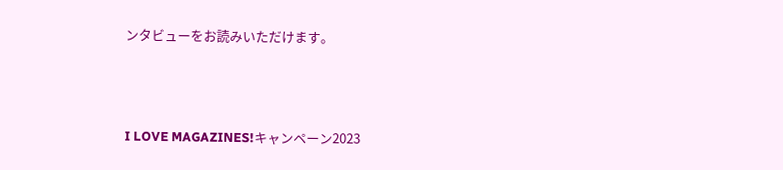ンタビューをお読みいただけます。



I LOVE MAGAZINES!キャンペーン2023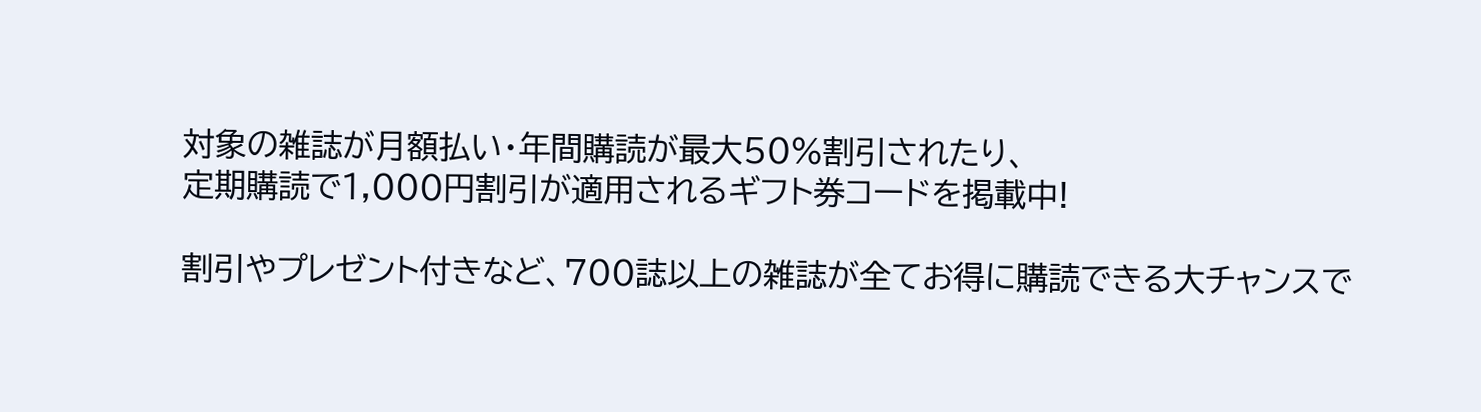対象の雑誌が月額払い・年間購読が最大50%割引されたり、
定期購読で1,000円割引が適用されるギフト券コードを掲載中!

割引やプレゼント付きなど、700誌以上の雑誌が全てお得に購読できる大チャンスで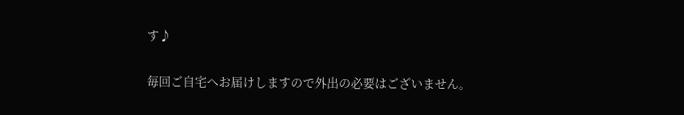す♪

毎回ご自宅へお届けしますので外出の必要はございません。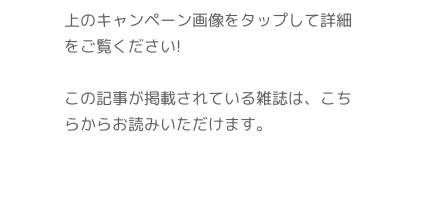上のキャンペーン画像をタップして詳細をご覧ください!

この記事が掲載されている雑誌は、こちらからお読みいただけます。